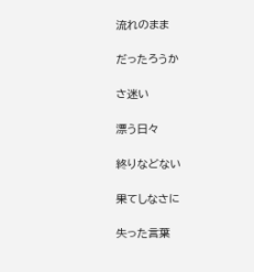流れのまま

だったろうか

さ迷い

漂う日々

終りなどない

果てしなさに

失った言葉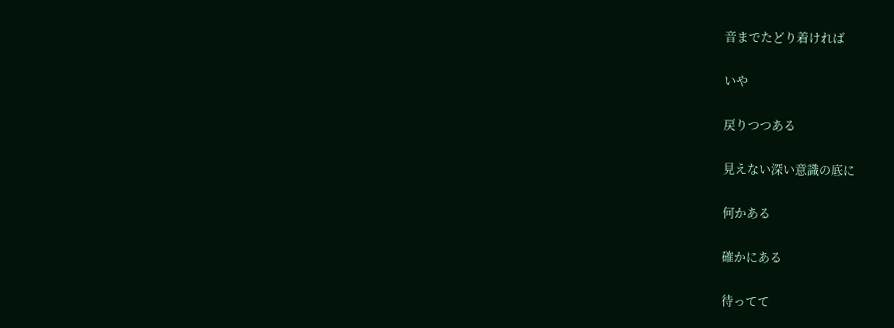音までたどり着ければ

いや

戻りつつある

見えない深い意識の底に

何かある

確かにある

待ってて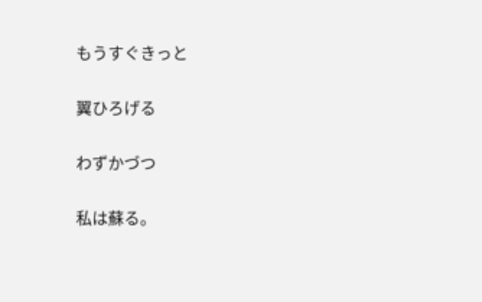もうすぐきっと

翼ひろげる

わずかづつ

私は蘇る。